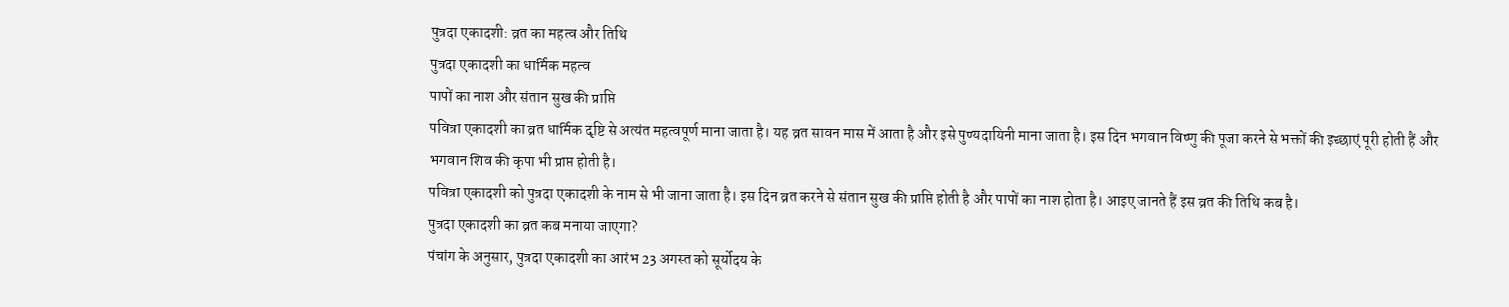पुत्रदा एकादशी: व्रत का महत्व और तिथि
पुत्रदा एकादशी का धार्मिक महत्व
पापों का नाश और संतान सुख की प्राप्ति
पवित्रा एकादशी का व्रत धार्मिक दृष्टि से अत्यंत महत्वपूर्ण माना जाता है। यह व्रत सावन मास में आता है और इसे पुण्यदायिनी माना जाता है। इस दिन भगवान विष्णु की पूजा करने से भक्तों की इच्छाएं पूरी होती हैं और भगवान शिव की कृपा भी प्राप्त होती है।
पवित्रा एकादशी को पुत्रदा एकादशी के नाम से भी जाना जाता है। इस दिन व्रत करने से संतान सुख की प्राप्ति होती है और पापों का नाश होता है। आइए जानते हैं इस व्रत की तिथि कब है।
पुत्रदा एकादशी का व्रत कब मनाया जाएगा?
पंचांग के अनुसार, पुत्रदा एकादशी का आरंभ 23 अगस्त को सूर्योदय के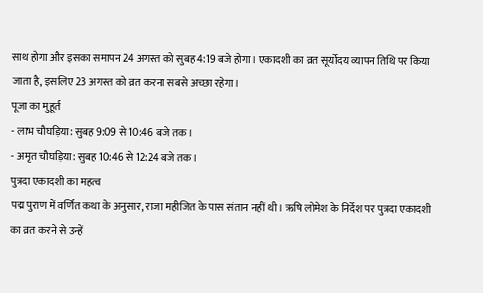साथ होगा और इसका समापन 24 अगस्त को सुबह 4:19 बजे होगा। एकादशी का व्रत सूर्योदय व्यापन तिथि पर किया जाता है, इसलिए 23 अगस्त को व्रत करना सबसे अच्छा रहेगा।
पूजा का मुहूर्त
- लाभ चौघड़िया: सुबह 9:09 से 10:46 बजे तक।
- अमृत चौघड़िया: सुबह 10:46 से 12:24 बजे तक।
पुत्रदा एकादशी का महत्व
पद्म पुराण में वर्णित कथा के अनुसार, राजा महीजित के पास संतान नहीं थी। ऋषि लोमेश के निर्देश पर पुत्रदा एकादशी का व्रत करने से उन्हें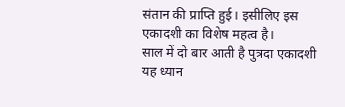संतान की प्राप्ति हुई। इसीलिए इस एकादशी का विशेष महत्व है।
साल में दो बार आती है पुत्रदा एकादशी
यह ध्यान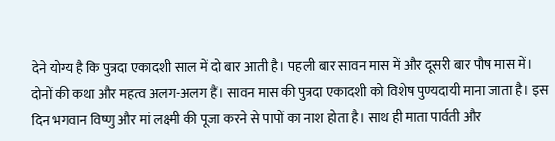देने योग्य है कि पुत्रदा एकादशी साल में दो बार आती है। पहली बार सावन मास में और दूसरी बार पौष मास में। दोनों की कथा और महत्व अलग-अलग हैं। सावन मास की पुत्रदा एकादशी को विशेष पुण्यदायी माना जाता है। इस दिन भगवान विष्णु और मां लक्ष्मी की पूजा करने से पापों का नाश होता है। साथ ही माता पार्वती और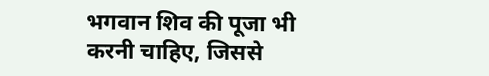भगवान शिव की पूजा भी करनी चाहिए, जिससे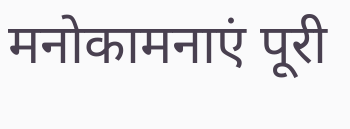मनोकामनाएं पूरी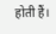होती हैं।